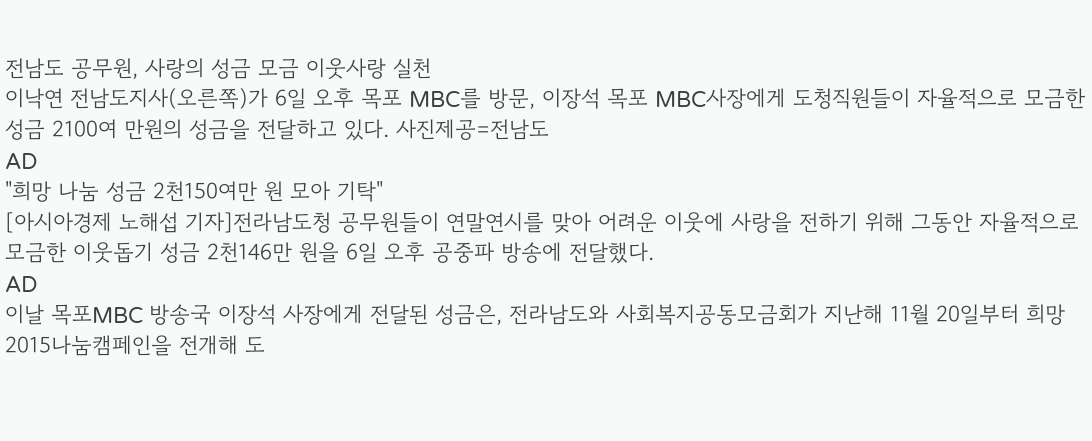전남도 공무원, 사랑의 성금 모금 이웃사랑 실천
이낙연 전남도지사(오른쪽)가 6일 오후 목포 MBC를 방문, 이장석 목포 MBC사장에게 도청직원들이 자율적으로 모금한 성금 2100여 만원의 성금을 전달하고 있다. 사진제공=전남도
AD
"희망 나눔 성금 2천150여만 원 모아 기탁"
[아시아경제 노해섭 기자]전라남도청 공무원들이 연말연시를 맞아 어려운 이웃에 사랑을 전하기 위해 그동안 자율적으로 모금한 이웃돕기 성금 2천146만 원을 6일 오후 공중파 방송에 전달했다.
AD
이날 목포MBC 방송국 이장석 사장에게 전달된 성금은, 전라남도와 사회복지공동모금회가 지난해 11월 20일부터 희망2015나눔캠페인을 전개해 도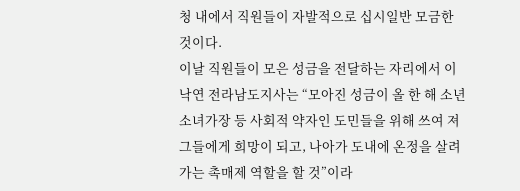청 내에서 직원들이 자발적으로 십시일반 모금한 것이다.
이날 직원들이 모은 성금을 전달하는 자리에서 이낙연 전라남도지사는 “모아진 성금이 올 한 해 소년소녀가장 등 사회적 약자인 도민들을 위해 쓰여 져 그들에게 희망이 되고, 나아가 도내에 온정을 살려가는 촉매제 역할을 할 것”이라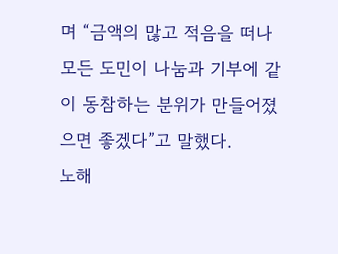며 “금액의 많고 적음을 떠나 모든 도민이 나눔과 기부에 같이 동참하는 분위가 만들어졌으면 좋겠다”고 말했다.
노해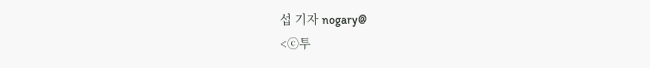섭 기자 nogary@
<ⓒ투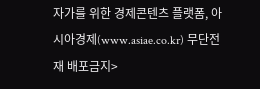자가를 위한 경제콘텐츠 플랫폼, 아시아경제(www.asiae.co.kr) 무단전재 배포금지>